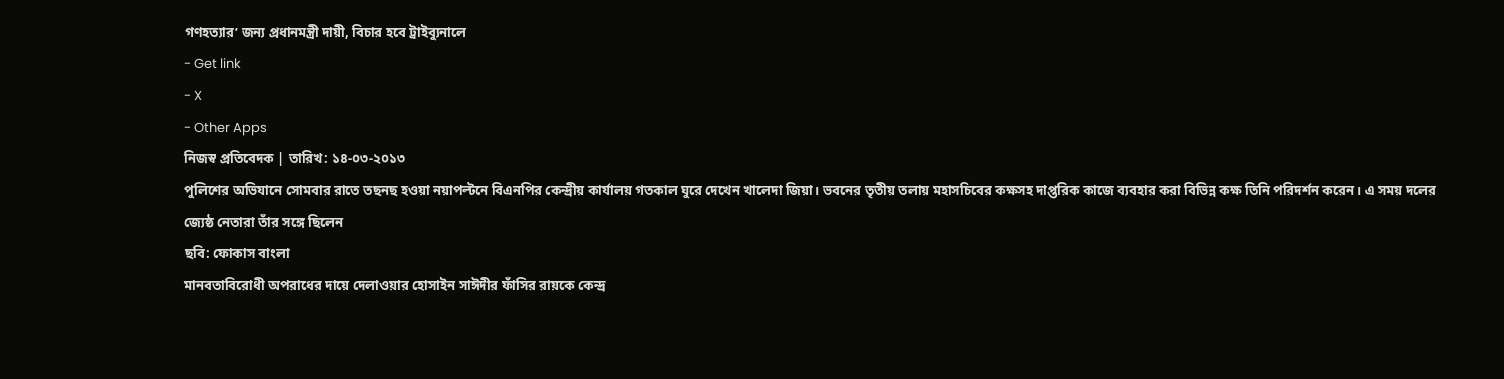গণহত্যার’ জন্য প্রধানমন্ত্রী দায়ী, বিচার হবে ট্রাইব্যুনালে
- Get link
- X
- Other Apps
নিজস্ব প্রতিবেদক | তারিখ: ১৪-০৩-২০১৩
পুলিশের অভিযানে সোমবার রাতে তছনছ হওয়া নয়াপল্টনে বিএনপির কেন্দ্রীয় কার্যালয় গতকাল ঘুরে দেখেন খালেদা জিয়া। ভবনের তৃতীয় তলায় মহাসচিবের কক্ষসহ দাপ্তরিক কাজে ব্যবহার করা বিভিন্ন কক্ষ তিনি পরিদর্শন করেন। এ সময় দলের জ্যেষ্ঠ নেতারা তাঁর সঙ্গে ছিলেন
ছবি: ফোকাস বাংলা
মানবতাবিরোধী অপরাধের দায়ে দেলাওয়ার হোসাইন সাঈদীর ফাঁসির রায়কে কেন্দ্র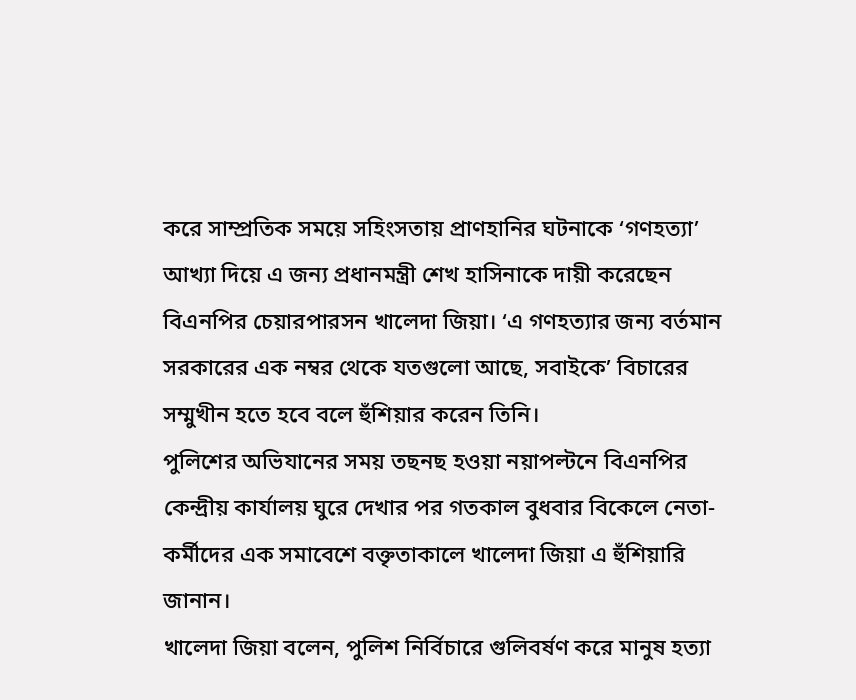করে সাম্প্রতিক সময়ে সহিংসতায় প্রাণহানির ঘটনাকে ‘গণহত্যা’ আখ্যা দিয়ে এ জন্য প্রধানমন্ত্রী শেখ হাসিনাকে দায়ী করেছেন বিএনপির চেয়ারপারসন খালেদা জিয়া। ‘এ গণহত্যার জন্য বর্তমান সরকারের এক নম্বর থেকে যতগুলো আছে, সবাইকে’ বিচারের সম্মুখীন হতে হবে বলে হুঁশিয়ার করেন তিনি।
পুলিশের অভিযানের সময় তছনছ হওয়া নয়াপল্টনে বিএনপির কেন্দ্রীয় কার্যালয় ঘুরে দেখার পর গতকাল বুধবার বিকেলে নেতা-কর্মীদের এক সমাবেশে বক্তৃতাকালে খালেদা জিয়া এ হুঁশিয়ারি জানান।
খালেদা জিয়া বলেন, পুলিশ নির্বিচারে গুলিবর্ষণ করে মানুষ হত্যা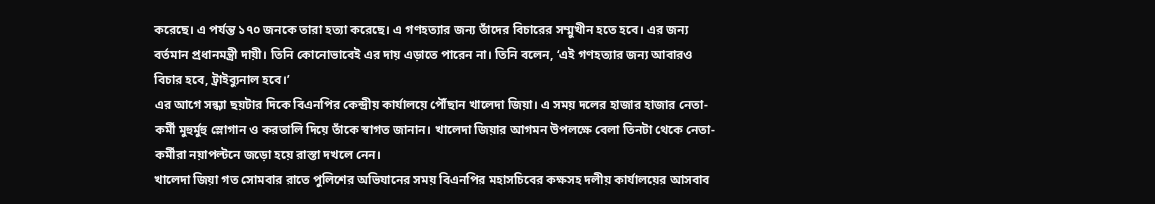করেছে। এ পর্যন্ত ১৭০ জনকে তারা হত্যা করেছে। এ গণহত্যার জন্য তাঁদের বিচারের সম্মুখীন হতে হবে। এর জন্য বর্তমান প্রধানমন্ত্রী দায়ী। তিনি কোনোভাবেই এর দায় এড়াতে পারেন না। তিনি বলেন, ‘এই গণহত্যার জন্য আবারও বিচার হবে, ট্রাইব্যুনাল হবে।’
এর আগে সন্ধ্যা ছয়টার দিকে বিএনপির কেন্দ্রীয় কার্যালয়ে পৌঁছান খালেদা জিয়া। এ সময় দলের হাজার হাজার নেতা-কর্মী মুহুর্মুহু স্লোগান ও করতালি দিয়ে তাঁকে স্বাগত জানান। খালেদা জিয়ার আগমন উপলক্ষে বেলা তিনটা থেকে নেতা-কর্মীরা নয়াপল্টনে জড়ো হয়ে রাস্তা দখলে নেন।
খালেদা জিয়া গত সোমবার রাতে পুলিশের অভিযানের সময় বিএনপির মহাসচিবের কক্ষসহ দলীয় কার্যালয়ের আসবাব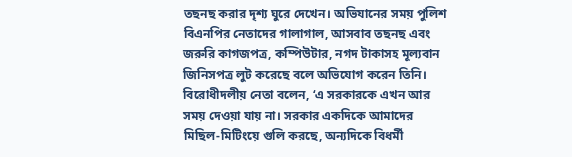তছনছ করার দৃশ্য ঘুরে দেখেন। অভিযানের সময় পুলিশ বিএনপির নেতাদের গালাগাল, আসবাব তছনছ এবং জরুরি কাগজপত্র, কম্পিউটার, নগদ টাকাসহ মূল্যবান জিনিসপত্র লুট করেছে বলে অভিযোগ করেন তিনি।
বিরোধীদলীয় নেতা বলেন, ‘এ সরকারকে এখন আর সময় দেওয়া যায় না। সরকার একদিকে আমাদের মিছিল-মিটিংয়ে গুলি করছে, অন্যদিকে বিধর্মী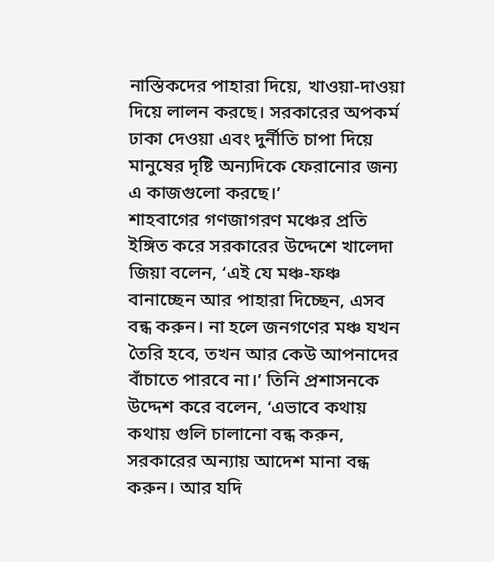নাস্তিকদের পাহারা দিয়ে, খাওয়া-দাওয়া দিয়ে লালন করছে। সরকারের অপকর্ম ঢাকা দেওয়া এবং দুর্নীতি চাপা দিয়ে মানুষের দৃষ্টি অন্যদিকে ফেরানোর জন্য এ কাজগুলো করছে।’
শাহবাগের গণজাগরণ মঞ্চের প্রতি ইঙ্গিত করে সরকারের উদ্দেশে খালেদা জিয়া বলেন, ‘এই যে মঞ্চ-ফঞ্চ বানাচ্ছেন আর পাহারা দিচ্ছেন, এসব বন্ধ করুন। না হলে জনগণের মঞ্চ যখন তৈরি হবে, তখন আর কেউ আপনাদের বাঁচাতে পারবে না।’ তিনি প্রশাসনকে উদ্দেশ করে বলেন, ‘এভাবে কথায় কথায় গুলি চালানো বন্ধ করুন, সরকারের অন্যায় আদেশ মানা বন্ধ করুন। আর যদি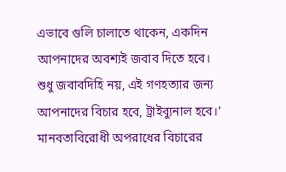এভাবে গুলি চালাতে থাকেন, একদিন আপনাদের অবশ্যই জবাব দিতে হবে। শুধু জবাবদিহি নয়, এই গণহত্যার জন্য আপনাদের বিচার হবে, ট্রাইব্যুনাল হবে।’
মানবতাবিরোধী অপরাধের বিচারের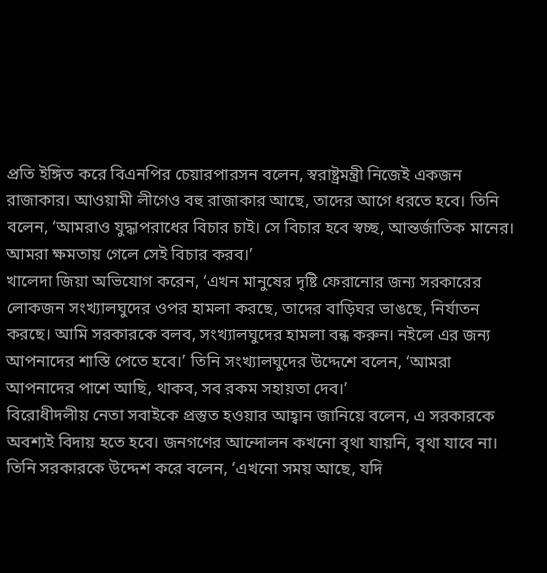প্রতি ইঙ্গিত করে বিএনপির চেয়ারপারসন বলেন, স্বরাষ্ট্রমন্ত্রী নিজেই একজন রাজাকার। আওয়ামী লীগেও বহু রাজাকার আছে, তাদের আগে ধরতে হবে। তিনি বলেন, ‘আমরাও যুদ্ধাপরাধের বিচার চাই। সে বিচার হবে স্বচ্ছ, আন্তর্জাতিক মানের। আমরা ক্ষমতায় গেলে সেই বিচার করব।’
খালেদা জিয়া অভিযোগ করেন, ‘এখন মানুষের দৃষ্টি ফেরানোর জন্য সরকারের লোকজন সংখ্যালঘুদের ওপর হামলা করছে, তাদের বাড়িঘর ভাঙছে, নির্যাতন করছে। আমি সরকারকে বলব, সংখ্যালঘুদের হামলা বন্ধ করুন। নইলে এর জন্য আপনাদের শাস্তি পেতে হবে।’ তিনি সংখ্যালঘুদের উদ্দেশে বলেন, ‘আমরা আপনাদের পাশে আছি, থাকব, সব রকম সহায়তা দেব।’
বিরোধীদলীয় নেতা সবাইকে প্রস্তুত হওয়ার আহ্বান জানিয়ে বলেন, এ সরকারকে অবশ্যই বিদায় হতে হবে। জনগণের আন্দোলন কখনো বৃথা যায়নি, বৃথা যাবে না। তিনি সরকারকে উদ্দেশ করে বলেন, ‘এখনো সময় আছে, যদি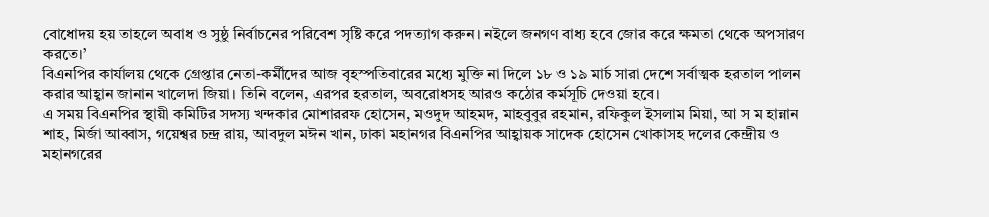বোধোদয় হয় তাহলে অবাধ ও সুষ্ঠু নির্বাচনের পরিবেশ সৃষ্টি করে পদত্যাগ করুন। নইলে জনগণ বাধ্য হবে জোর করে ক্ষমতা থেকে অপসারণ করতে।’
বিএনপির কার্যালয় থেকে গ্রেপ্তার নেতা-কর্মীদের আজ বৃহস্পতিবারের মধ্যে মুক্তি না দিলে ১৮ ও ১৯ মার্চ সারা দেশে সর্বাত্মক হরতাল পালন করার আহ্বান জানান খালেদা জিয়া। তিনি বলেন, এরপর হরতাল, অবরোধসহ আরও কঠোর কর্মসূচি দেওয়া হবে।
এ সময় বিএনপির স্থায়ী কমিটির সদস্য খন্দকার মোশাররফ হোসেন, মওদুদ আহমদ, মাহবুবুর রহমান, রফিকুল ইসলাম মিয়া, আ স ম হান্নান শাহ, মির্জা আব্বাস, গয়েশ্বর চন্দ্র রায়, আবদুল মঈন খান, ঢাকা মহানগর বিএনপির আহ্বায়ক সাদেক হোসেন খোকাসহ দলের কেন্দ্রীয় ও মহানগরের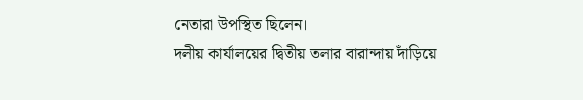নেতারা উপস্থিত ছিলেন।
দলীয় কার্যালয়ের দ্বিতীয় তলার বারান্দায় দাঁড়িয়ে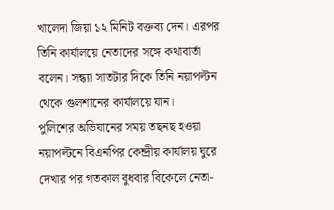খালেদা জিয়া ১২ মিনিট বক্তব্য দেন। এরপর তিনি কার্যালয়ে নেতাদের সঙ্গে কথাবার্তা বলেন। সন্ধ্যা সাতটার দিকে তিনি নয়াপল্টন থেকে গুলশানের কার্যালয়ে যান।
পুলিশের অভিযানের সময় তছনছ হওয়া নয়াপল্টনে বিএনপির কেন্দ্রীয় কার্যালয় ঘুরে দেখার পর গতকাল বুধবার বিকেলে নেতা-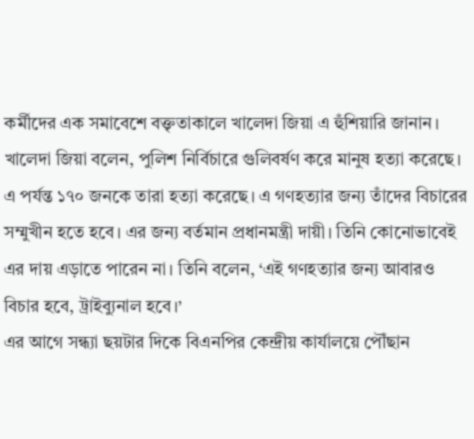কর্মীদের এক সমাবেশে বক্তৃতাকালে খালেদা জিয়া এ হুঁশিয়ারি জানান।
খালেদা জিয়া বলেন, পুলিশ নির্বিচারে গুলিবর্ষণ করে মানুষ হত্যা করেছে। এ পর্যন্ত ১৭০ জনকে তারা হত্যা করেছে। এ গণহত্যার জন্য তাঁদের বিচারের সম্মুখীন হতে হবে। এর জন্য বর্তমান প্রধানমন্ত্রী দায়ী। তিনি কোনোভাবেই এর দায় এড়াতে পারেন না। তিনি বলেন, ‘এই গণহত্যার জন্য আবারও বিচার হবে, ট্রাইব্যুনাল হবে।’
এর আগে সন্ধ্যা ছয়টার দিকে বিএনপির কেন্দ্রীয় কার্যালয়ে পৌঁছান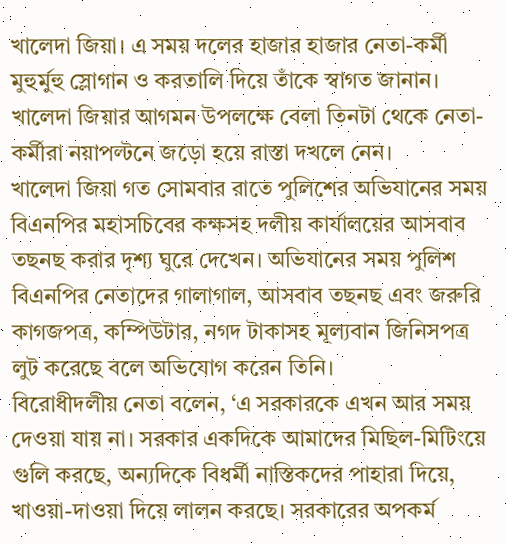খালেদা জিয়া। এ সময় দলের হাজার হাজার নেতা-কর্মী মুহুর্মুহু স্লোগান ও করতালি দিয়ে তাঁকে স্বাগত জানান। খালেদা জিয়ার আগমন উপলক্ষে বেলা তিনটা থেকে নেতা-কর্মীরা নয়াপল্টনে জড়ো হয়ে রাস্তা দখলে নেন।
খালেদা জিয়া গত সোমবার রাতে পুলিশের অভিযানের সময় বিএনপির মহাসচিবের কক্ষসহ দলীয় কার্যালয়ের আসবাব তছনছ করার দৃশ্য ঘুরে দেখেন। অভিযানের সময় পুলিশ বিএনপির নেতাদের গালাগাল, আসবাব তছনছ এবং জরুরি কাগজপত্র, কম্পিউটার, নগদ টাকাসহ মূল্যবান জিনিসপত্র লুট করেছে বলে অভিযোগ করেন তিনি।
বিরোধীদলীয় নেতা বলেন, ‘এ সরকারকে এখন আর সময় দেওয়া যায় না। সরকার একদিকে আমাদের মিছিল-মিটিংয়ে গুলি করছে, অন্যদিকে বিধর্মী নাস্তিকদের পাহারা দিয়ে, খাওয়া-দাওয়া দিয়ে লালন করছে। সরকারের অপকর্ম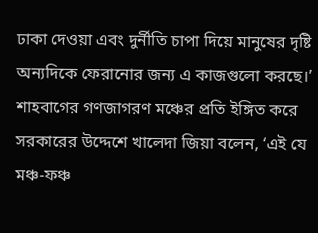ঢাকা দেওয়া এবং দুর্নীতি চাপা দিয়ে মানুষের দৃষ্টি অন্যদিকে ফেরানোর জন্য এ কাজগুলো করছে।’
শাহবাগের গণজাগরণ মঞ্চের প্রতি ইঙ্গিত করে সরকারের উদ্দেশে খালেদা জিয়া বলেন, ‘এই যে মঞ্চ-ফঞ্চ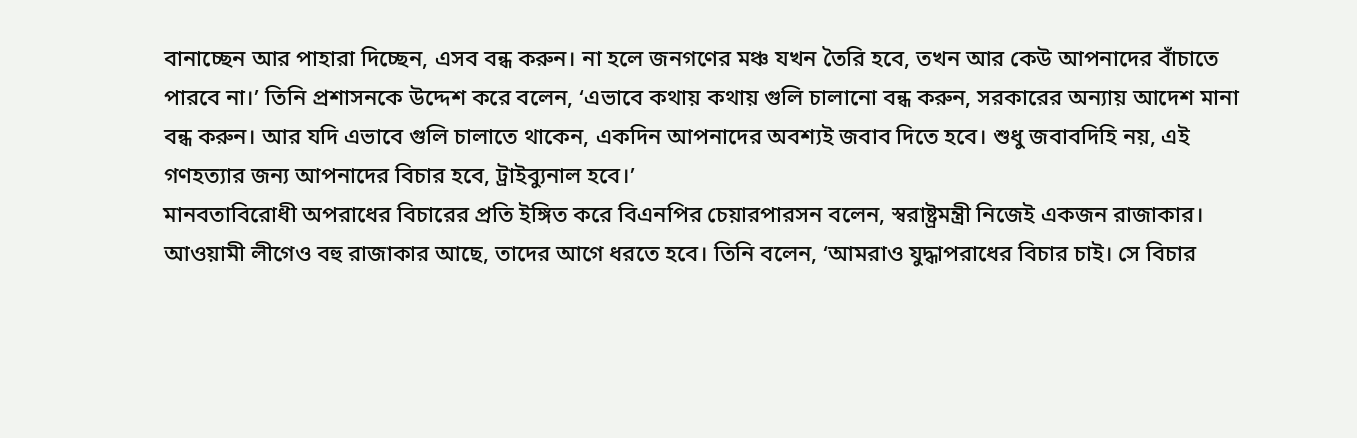বানাচ্ছেন আর পাহারা দিচ্ছেন, এসব বন্ধ করুন। না হলে জনগণের মঞ্চ যখন তৈরি হবে, তখন আর কেউ আপনাদের বাঁচাতে পারবে না।’ তিনি প্রশাসনকে উদ্দেশ করে বলেন, ‘এভাবে কথায় কথায় গুলি চালানো বন্ধ করুন, সরকারের অন্যায় আদেশ মানা বন্ধ করুন। আর যদি এভাবে গুলি চালাতে থাকেন, একদিন আপনাদের অবশ্যই জবাব দিতে হবে। শুধু জবাবদিহি নয়, এই গণহত্যার জন্য আপনাদের বিচার হবে, ট্রাইব্যুনাল হবে।’
মানবতাবিরোধী অপরাধের বিচারের প্রতি ইঙ্গিত করে বিএনপির চেয়ারপারসন বলেন, স্বরাষ্ট্রমন্ত্রী নিজেই একজন রাজাকার। আওয়ামী লীগেও বহু রাজাকার আছে, তাদের আগে ধরতে হবে। তিনি বলেন, ‘আমরাও যুদ্ধাপরাধের বিচার চাই। সে বিচার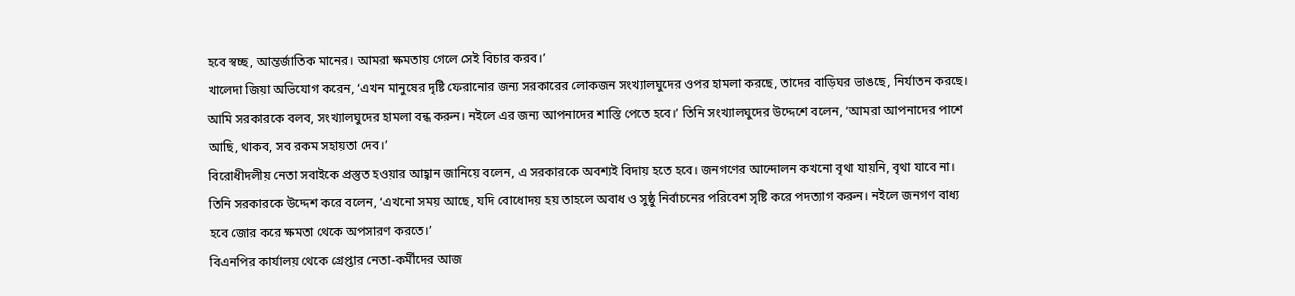হবে স্বচ্ছ, আন্তর্জাতিক মানের। আমরা ক্ষমতায় গেলে সেই বিচার করব।’
খালেদা জিয়া অভিযোগ করেন, ‘এখন মানুষের দৃষ্টি ফেরানোর জন্য সরকারের লোকজন সংখ্যালঘুদের ওপর হামলা করছে, তাদের বাড়িঘর ভাঙছে, নির্যাতন করছে। আমি সরকারকে বলব, সংখ্যালঘুদের হামলা বন্ধ করুন। নইলে এর জন্য আপনাদের শাস্তি পেতে হবে।’ তিনি সংখ্যালঘুদের উদ্দেশে বলেন, ‘আমরা আপনাদের পাশে আছি, থাকব, সব রকম সহায়তা দেব।’
বিরোধীদলীয় নেতা সবাইকে প্রস্তুত হওয়ার আহ্বান জানিয়ে বলেন, এ সরকারকে অবশ্যই বিদায় হতে হবে। জনগণের আন্দোলন কখনো বৃথা যায়নি, বৃথা যাবে না। তিনি সরকারকে উদ্দেশ করে বলেন, ‘এখনো সময় আছে, যদি বোধোদয় হয় তাহলে অবাধ ও সুষ্ঠু নির্বাচনের পরিবেশ সৃষ্টি করে পদত্যাগ করুন। নইলে জনগণ বাধ্য হবে জোর করে ক্ষমতা থেকে অপসারণ করতে।’
বিএনপির কার্যালয় থেকে গ্রেপ্তার নেতা-কর্মীদের আজ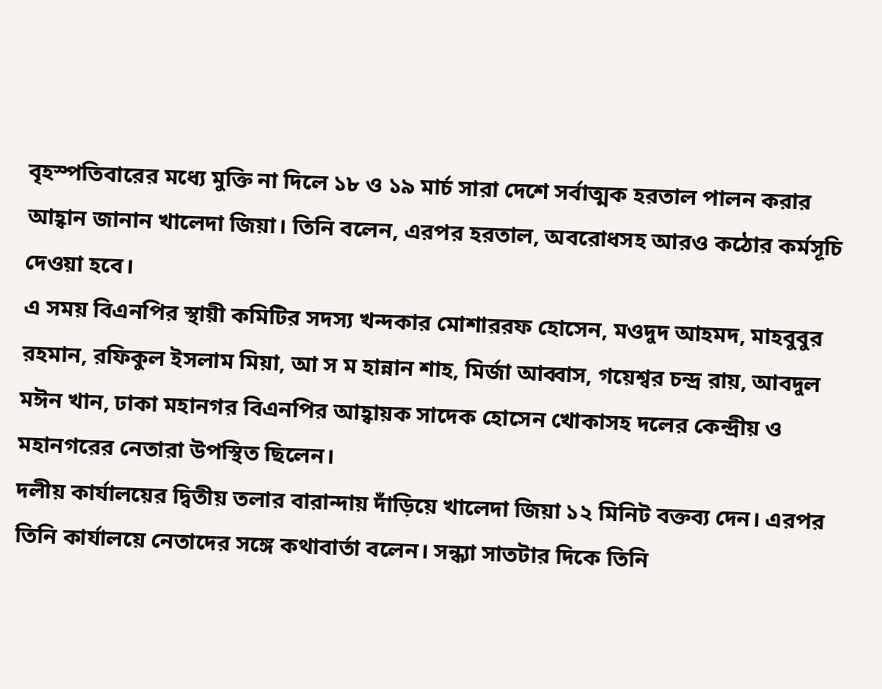বৃহস্পতিবারের মধ্যে মুক্তি না দিলে ১৮ ও ১৯ মার্চ সারা দেশে সর্বাত্মক হরতাল পালন করার আহ্বান জানান খালেদা জিয়া। তিনি বলেন, এরপর হরতাল, অবরোধসহ আরও কঠোর কর্মসূচি দেওয়া হবে।
এ সময় বিএনপির স্থায়ী কমিটির সদস্য খন্দকার মোশাররফ হোসেন, মওদুদ আহমদ, মাহবুবুর রহমান, রফিকুল ইসলাম মিয়া, আ স ম হান্নান শাহ, মির্জা আব্বাস, গয়েশ্বর চন্দ্র রায়, আবদুল মঈন খান, ঢাকা মহানগর বিএনপির আহ্বায়ক সাদেক হোসেন খোকাসহ দলের কেন্দ্রীয় ও মহানগরের নেতারা উপস্থিত ছিলেন।
দলীয় কার্যালয়ের দ্বিতীয় তলার বারান্দায় দাঁড়িয়ে খালেদা জিয়া ১২ মিনিট বক্তব্য দেন। এরপর তিনি কার্যালয়ে নেতাদের সঙ্গে কথাবার্তা বলেন। সন্ধ্যা সাতটার দিকে তিনি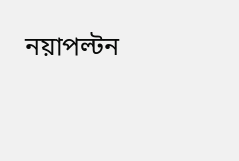নয়াপল্টন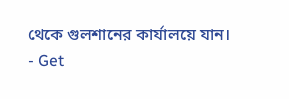থেকে গুলশানের কার্যালয়ে যান।
- Get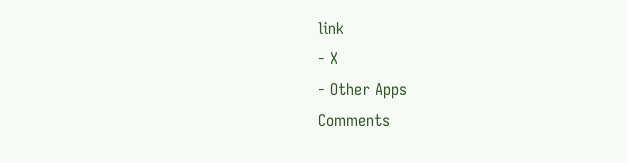link
- X
- Other Apps
Comments